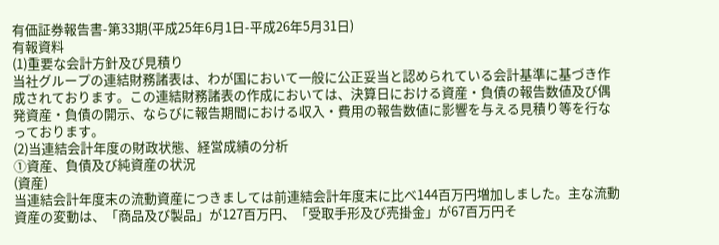有価証券報告書-第33期(平成25年6月1日-平成26年5月31日)
有報資料
(1)重要な会計方針及び見積り
当社グループの連結財務諸表は、わが国において一般に公正妥当と認められている会計基準に基づき作成されております。この連結財務諸表の作成においては、決算日における資産・負債の報告数値及び偶発資産・負債の開示、ならびに報告期間における収入・費用の報告数値に影響を与える見積り等を行なっております。
(2)当連結会計年度の財政状態、経営成績の分析
①資産、負債及び純資産の状況
(資産)
当連結会計年度末の流動資産につきましては前連結会計年度末に比べ144百万円増加しました。主な流動資産の変動は、「商品及び製品」が127百万円、「受取手形及び売掛金」が67百万円そ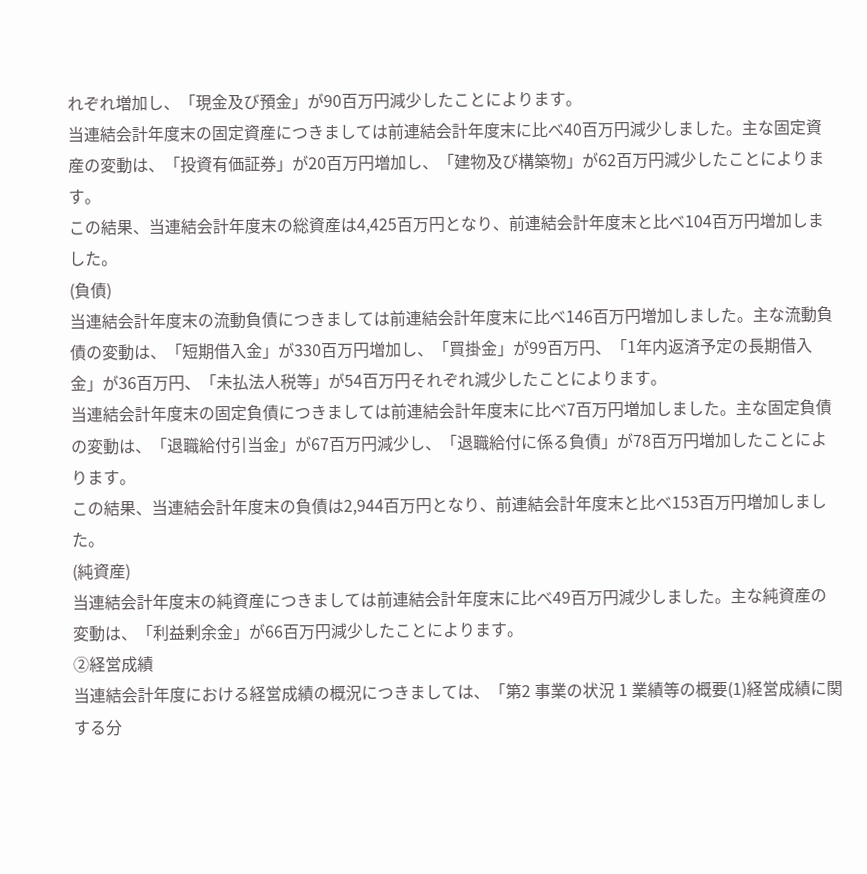れぞれ増加し、「現金及び預金」が90百万円減少したことによります。
当連結会計年度末の固定資産につきましては前連結会計年度末に比べ40百万円減少しました。主な固定資産の変動は、「投資有価証券」が20百万円増加し、「建物及び構築物」が62百万円減少したことによります。
この結果、当連結会計年度末の総資産は4,425百万円となり、前連結会計年度末と比べ104百万円増加しました。
(負債)
当連結会計年度末の流動負債につきましては前連結会計年度末に比べ146百万円増加しました。主な流動負債の変動は、「短期借入金」が330百万円増加し、「買掛金」が99百万円、「1年内返済予定の長期借入金」が36百万円、「未払法人税等」が54百万円それぞれ減少したことによります。
当連結会計年度末の固定負債につきましては前連結会計年度末に比べ7百万円増加しました。主な固定負債の変動は、「退職給付引当金」が67百万円減少し、「退職給付に係る負債」が78百万円増加したことによります。
この結果、当連結会計年度末の負債は2,944百万円となり、前連結会計年度末と比べ153百万円増加しました。
(純資産)
当連結会計年度末の純資産につきましては前連結会計年度末に比べ49百万円減少しました。主な純資産の変動は、「利益剰余金」が66百万円減少したことによります。
②経営成績
当連結会計年度における経営成績の概況につきましては、「第2 事業の状況 1 業績等の概要(1)経営成績に関する分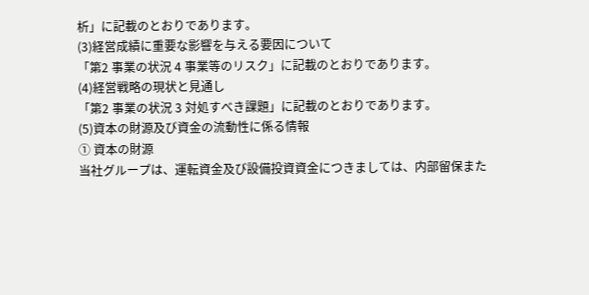析」に記載のとおりであります。
(3)経営成績に重要な影響を与える要因について
「第2 事業の状況 4 事業等のリスク」に記載のとおりであります。
(4)経営戦略の現状と見通し
「第2 事業の状況 3 対処すべき課題」に記載のとおりであります。
(5)資本の財源及び資金の流動性に係る情報
① 資本の財源
当社グループは、運転資金及び設備投資資金につきましては、内部留保また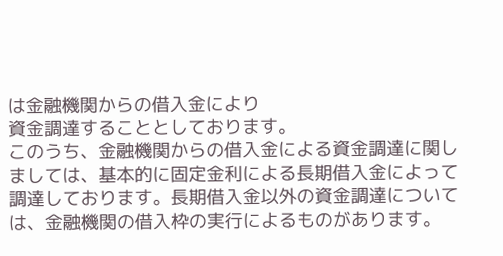は金融機関からの借入金により
資金調達することとしております。
このうち、金融機関からの借入金による資金調達に関しましては、基本的に固定金利による長期借入金によって調達しております。長期借入金以外の資金調達については、金融機関の借入枠の実行によるものがあります。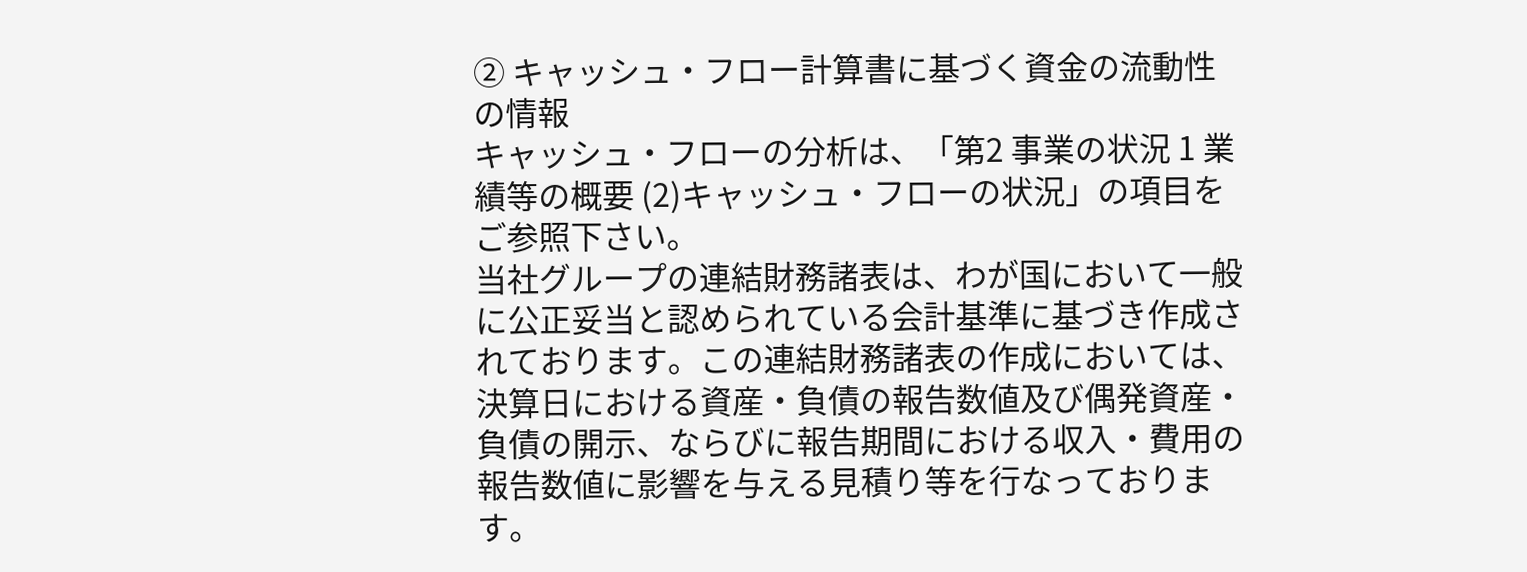② キャッシュ・フロー計算書に基づく資金の流動性の情報
キャッシュ・フローの分析は、「第2 事業の状況 1 業績等の概要 (2)キャッシュ・フローの状況」の項目をご参照下さい。
当社グループの連結財務諸表は、わが国において一般に公正妥当と認められている会計基準に基づき作成されております。この連結財務諸表の作成においては、決算日における資産・負債の報告数値及び偶発資産・負債の開示、ならびに報告期間における収入・費用の報告数値に影響を与える見積り等を行なっております。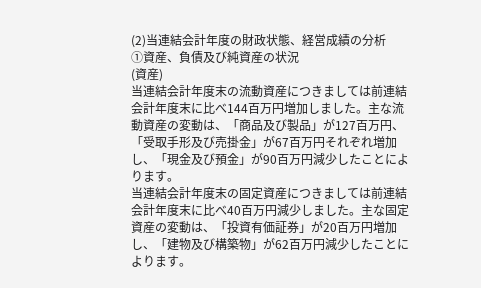(2)当連結会計年度の財政状態、経営成績の分析
①資産、負債及び純資産の状況
(資産)
当連結会計年度末の流動資産につきましては前連結会計年度末に比べ144百万円増加しました。主な流動資産の変動は、「商品及び製品」が127百万円、「受取手形及び売掛金」が67百万円それぞれ増加し、「現金及び預金」が90百万円減少したことによります。
当連結会計年度末の固定資産につきましては前連結会計年度末に比べ40百万円減少しました。主な固定資産の変動は、「投資有価証券」が20百万円増加し、「建物及び構築物」が62百万円減少したことによります。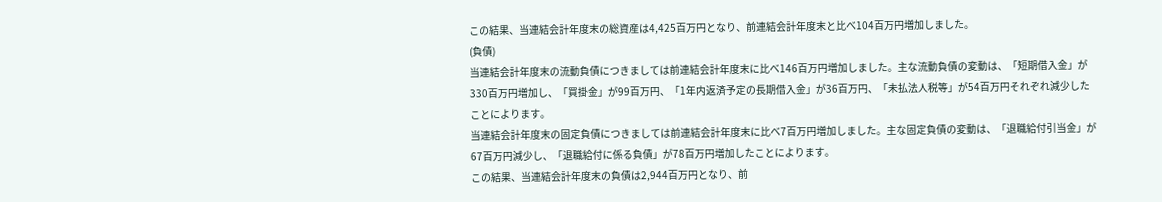この結果、当連結会計年度末の総資産は4,425百万円となり、前連結会計年度末と比べ104百万円増加しました。
(負債)
当連結会計年度末の流動負債につきましては前連結会計年度末に比べ146百万円増加しました。主な流動負債の変動は、「短期借入金」が330百万円増加し、「買掛金」が99百万円、「1年内返済予定の長期借入金」が36百万円、「未払法人税等」が54百万円それぞれ減少したことによります。
当連結会計年度末の固定負債につきましては前連結会計年度末に比べ7百万円増加しました。主な固定負債の変動は、「退職給付引当金」が67百万円減少し、「退職給付に係る負債」が78百万円増加したことによります。
この結果、当連結会計年度末の負債は2,944百万円となり、前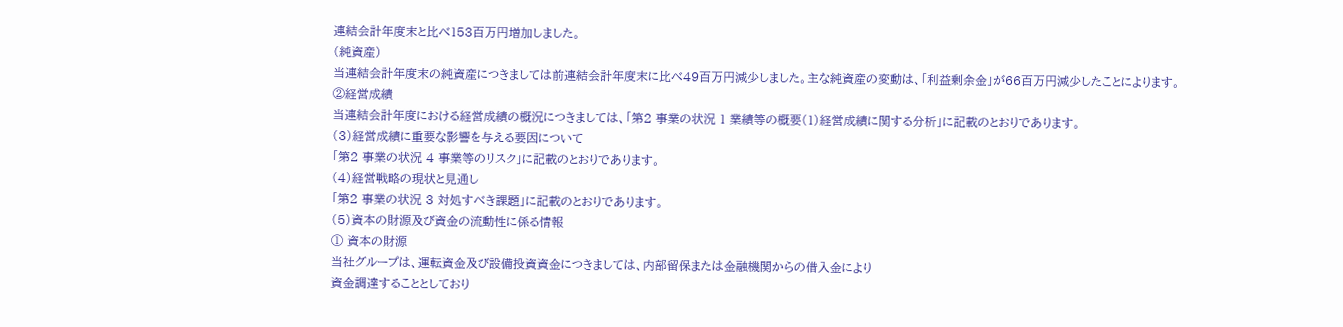連結会計年度末と比べ153百万円増加しました。
(純資産)
当連結会計年度末の純資産につきましては前連結会計年度末に比べ49百万円減少しました。主な純資産の変動は、「利益剰余金」が66百万円減少したことによります。
②経営成績
当連結会計年度における経営成績の概況につきましては、「第2 事業の状況 1 業績等の概要(1)経営成績に関する分析」に記載のとおりであります。
(3)経営成績に重要な影響を与える要因について
「第2 事業の状況 4 事業等のリスク」に記載のとおりであります。
(4)経営戦略の現状と見通し
「第2 事業の状況 3 対処すべき課題」に記載のとおりであります。
(5)資本の財源及び資金の流動性に係る情報
① 資本の財源
当社グループは、運転資金及び設備投資資金につきましては、内部留保または金融機関からの借入金により
資金調達することとしており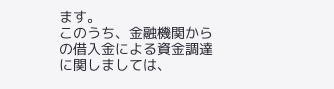ます。
このうち、金融機関からの借入金による資金調達に関しましては、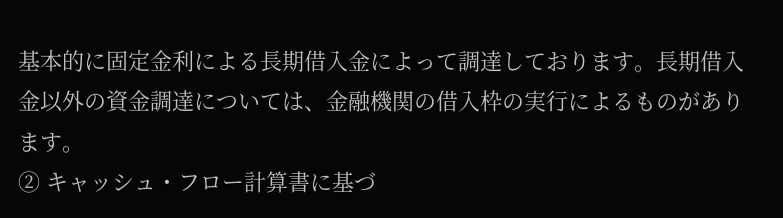基本的に固定金利による長期借入金によって調達しております。長期借入金以外の資金調達については、金融機関の借入枠の実行によるものがあります。
② キャッシュ・フロー計算書に基づ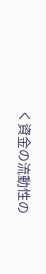く資金の流動性の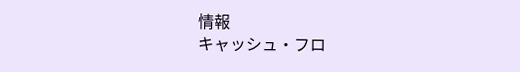情報
キャッシュ・フロ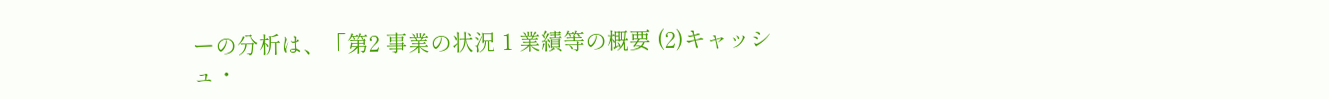ーの分析は、「第2 事業の状況 1 業績等の概要 (2)キャッシュ・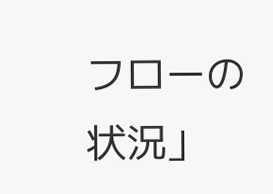フローの状況」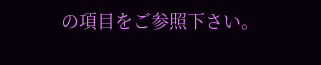の項目をご参照下さい。